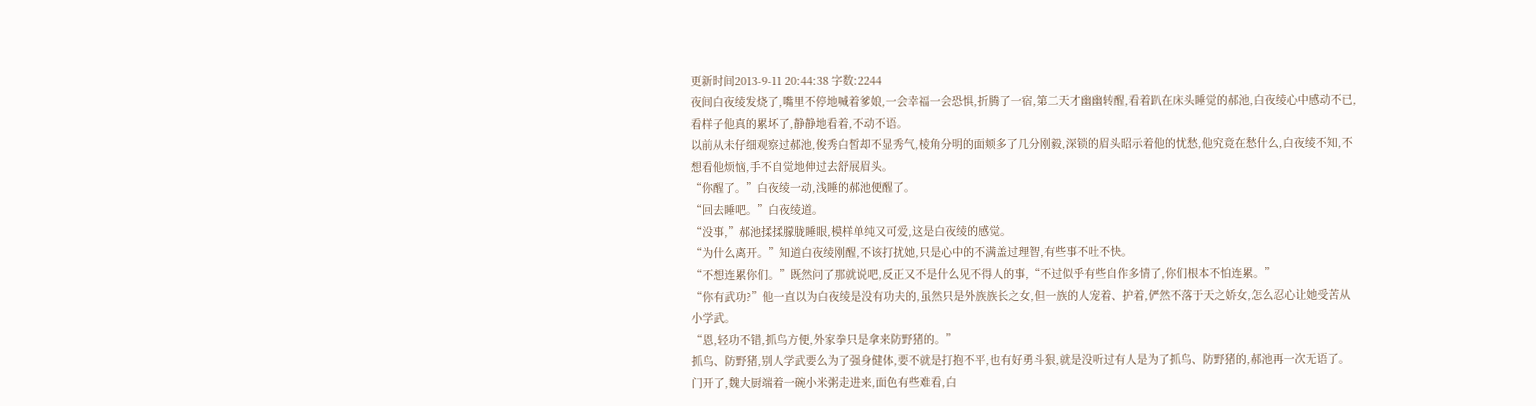更新时间2013-9-11 20:44:38 字数:2244
夜间白夜绫发烧了,嘴里不停地喊着爹娘,一会幸福一会恐惧,折腾了一宿,第二天才幽幽转醒,看着趴在床头睡觉的郝池,白夜绫心中感动不已,看样子他真的累坏了,静静地看着,不动不语。
以前从未仔细观察过郝池,俊秀白皙却不显秀气,棱角分明的面颊多了几分刚毅,深锁的眉头昭示着他的忧愁,他究竟在愁什么,白夜绫不知,不想看他烦恼,手不自觉地伸过去舒展眉头。
“你醒了。”白夜绫一动,浅睡的郝池便醒了。
“回去睡吧。”白夜绫道。
“没事,”郝池揉揉朦胧睡眼,模样单纯又可爱,这是白夜绫的感觉。
“为什么离开。”知道白夜绫刚醒,不该打扰她,只是心中的不满盖过理智,有些事不吐不快。
“不想连累你们。”既然问了那就说吧,反正又不是什么见不得人的事,“不过似乎有些自作多情了,你们根本不怕连累。”
“你有武功?”他一直以为白夜绫是没有功夫的,虽然只是外族族长之女,但一族的人宠着、护着,俨然不落于天之娇女,怎么忍心让她受苦从小学武。
“恩,轻功不错,抓鸟方便,外家拳只是拿来防野猪的。”
抓鸟、防野猪,别人学武要么为了强身健体,要不就是打抱不平,也有好勇斗狠,就是没听过有人是为了抓鸟、防野猪的,郝池再一次无语了。
门开了,魏大厨端着一碗小米粥走进来,面色有些难看,白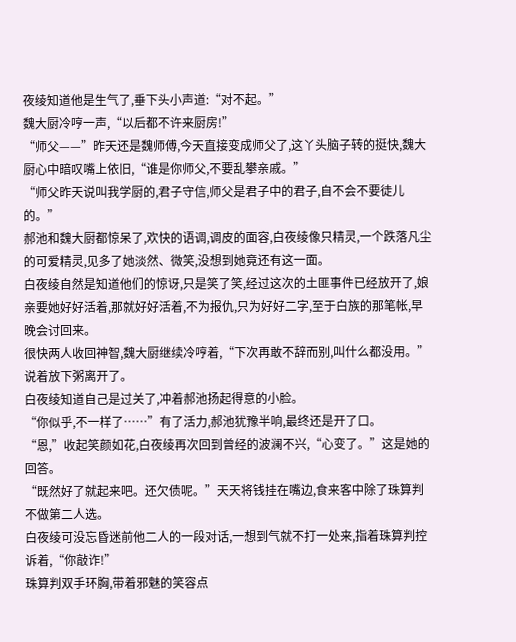夜绫知道他是生气了,垂下头小声道:“对不起。”
魏大厨冷哼一声,“以后都不许来厨房!”
“师父——”昨天还是魏师傅,今天直接变成师父了,这丫头脑子转的挺快,魏大厨心中暗叹嘴上依旧,“谁是你师父,不要乱攀亲戚。”
“师父昨天说叫我学厨的,君子守信,师父是君子中的君子,自不会不要徒儿的。”
郝池和魏大厨都惊呆了,欢快的语调,调皮的面容,白夜绫像只精灵,一个跌落凡尘的可爱精灵,见多了她淡然、微笑,没想到她竟还有这一面。
白夜绫自然是知道他们的惊讶,只是笑了笑,经过这次的土匪事件已经放开了,娘亲要她好好活着,那就好好活着,不为报仇,只为好好二字,至于白族的那笔帐,早晚会讨回来。
很快两人收回神智,魏大厨继续冷哼着,“下次再敢不辞而别,叫什么都没用。”说着放下粥离开了。
白夜绫知道自己是过关了,冲着郝池扬起得意的小脸。
“你似乎,不一样了……”有了活力,郝池犹豫半响,最终还是开了口。
“恩,”收起笑颜如花,白夜绫再次回到曾经的波澜不兴,“心变了。”这是她的回答。
“既然好了就起来吧。还欠债呢。”天天将钱挂在嘴边,食来客中除了珠算判不做第二人选。
白夜绫可没忘昏迷前他二人的一段对话,一想到气就不打一处来,指着珠算判控诉着,“你敲诈!”
珠算判双手环胸,带着邪魅的笑容点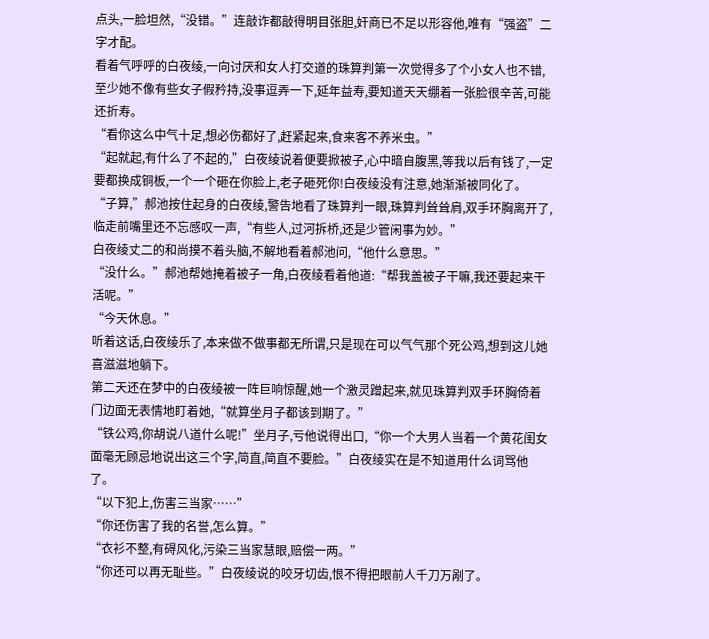点头,一脸坦然,“没错。”连敲诈都敲得明目张胆,奸商已不足以形容他,唯有“强盗”二字才配。
看着气呼呼的白夜绫,一向讨厌和女人打交道的珠算判第一次觉得多了个小女人也不错,至少她不像有些女子假矜持,没事逗弄一下,延年益寿,要知道天天绷着一张脸很辛苦,可能还折寿。
“看你这么中气十足,想必伤都好了,赶紧起来,食来客不养米虫。”
“起就起,有什么了不起的,”白夜绫说着便要掀被子,心中暗自腹黑,等我以后有钱了,一定要都换成铜板,一个一个砸在你脸上,老子砸死你!白夜绫没有注意,她渐渐被同化了。
“子算,”郝池按住起身的白夜绫,警告地看了珠算判一眼,珠算判耸耸肩,双手环胸离开了,临走前嘴里还不忘感叹一声,“有些人,过河拆桥,还是少管闲事为妙。”
白夜绫丈二的和尚摸不着头脑,不解地看着郝池问,“他什么意思。”
“没什么。”郝池帮她掩着被子一角,白夜绫看着他道:“帮我盖被子干嘛,我还要起来干活呢。”
“今天休息。”
听着这话,白夜绫乐了,本来做不做事都无所谓,只是现在可以气气那个死公鸡,想到这儿她喜滋滋地躺下。
第二天还在梦中的白夜绫被一阵巨响惊醒,她一个激灵蹭起来,就见珠算判双手环胸倚着门边面无表情地盯着她,“就算坐月子都该到期了。”
“铁公鸡,你胡说八道什么呢!”坐月子,亏他说得出口,“你一个大男人当着一个黄花闺女面毫无顾忌地说出这三个字,简直,简直不要脸。”白夜绫实在是不知道用什么词骂他了。
“以下犯上,伤害三当家……”
“你还伤害了我的名誉,怎么算。”
“衣衫不整,有碍风化,污染三当家慧眼,赔偿一两。”
“你还可以再无耻些。”白夜绫说的咬牙切齿,恨不得把眼前人千刀万剐了。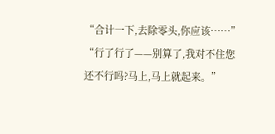“合计一下,去除零头,你应该……”
“行了行了——别算了,我对不住您还不行吗?马上,马上就起来。”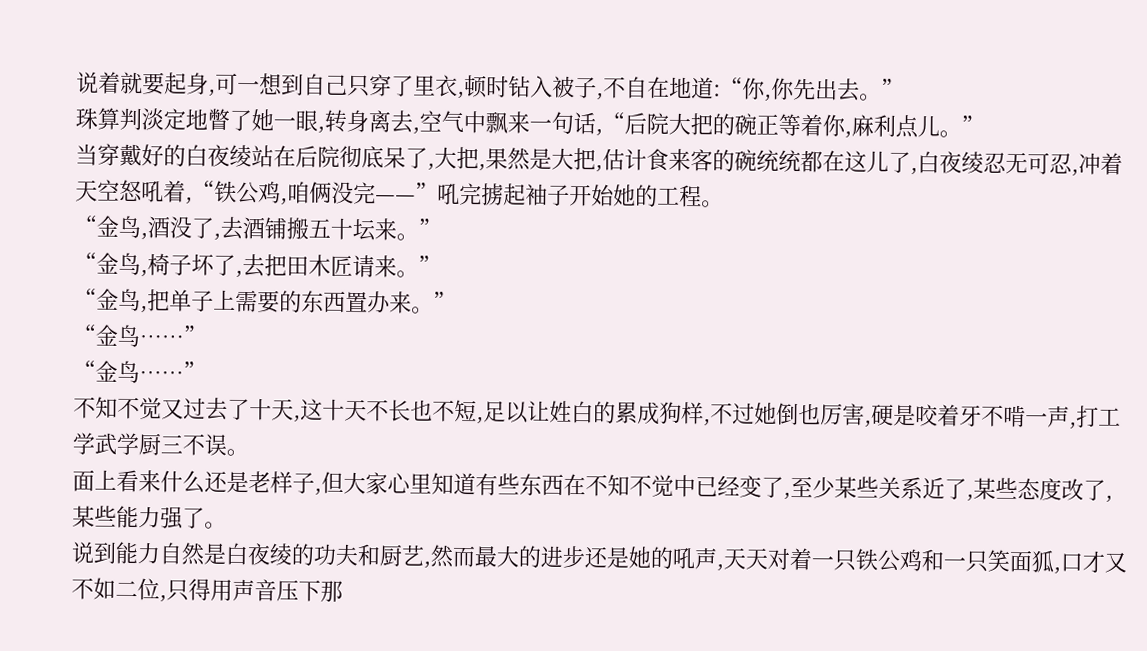说着就要起身,可一想到自己只穿了里衣,顿时钻入被子,不自在地道:“你,你先出去。”
珠算判淡定地瞥了她一眼,转身离去,空气中飘来一句话,“后院大把的碗正等着你,麻利点儿。”
当穿戴好的白夜绫站在后院彻底呆了,大把,果然是大把,估计食来客的碗统统都在这儿了,白夜绫忍无可忍,冲着天空怒吼着,“铁公鸡,咱俩没完——”吼完掳起袖子开始她的工程。
“金鸟,酒没了,去酒铺搬五十坛来。”
“金鸟,椅子坏了,去把田木匠请来。”
“金鸟,把单子上需要的东西置办来。”
“金鸟……”
“金鸟……”
不知不觉又过去了十天,这十天不长也不短,足以让姓白的累成狗样,不过她倒也厉害,硬是咬着牙不啃一声,打工学武学厨三不误。
面上看来什么还是老样子,但大家心里知道有些东西在不知不觉中已经变了,至少某些关系近了,某些态度改了,某些能力强了。
说到能力自然是白夜绫的功夫和厨艺,然而最大的进步还是她的吼声,天天对着一只铁公鸡和一只笑面狐,口才又不如二位,只得用声音压下那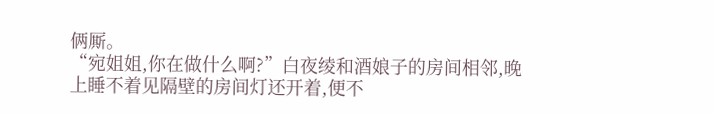俩厮。
“宛姐姐,你在做什么啊?”白夜绫和酒娘子的房间相邻,晚上睡不着见隔壁的房间灯还开着,便不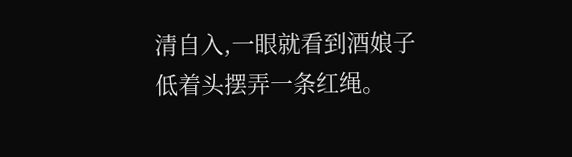清自入,一眼就看到酒娘子低着头摆弄一条红绳。